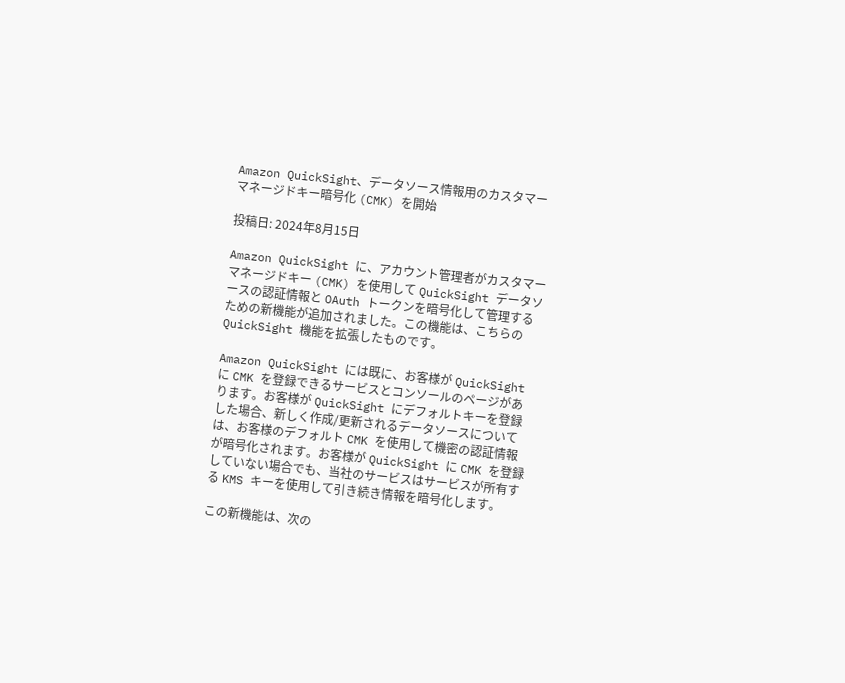Amazon QuickSight、データソース情報用のカスタマーマネージドキー暗号化 (CMK) を開始

投稿日: 2024年8月15日

Amazon QuickSight に、アカウント管理者がカスタマーマネージドキー (CMK) を使用して QuickSight データソースの認証情報と OAuth トークンを暗号化して管理するための新機能が追加されました。この機能は、こちらの QuickSight 機能を拡張したものです。

Amazon QuickSight には既に、お客様が QuickSight に CMK を登録できるサービスとコンソールのページがあります。お客様が QuickSight にデフォルトキーを登録した場合、新しく作成/更新されるデータソースについては、お客様のデフォルト CMK を使用して機密の認証情報が暗号化されます。お客様が QuickSight に CMK を登録していない場合でも、当社のサービスはサービスが所有する KMS キーを使用して引き続き情報を暗号化します。

この新機能は、次の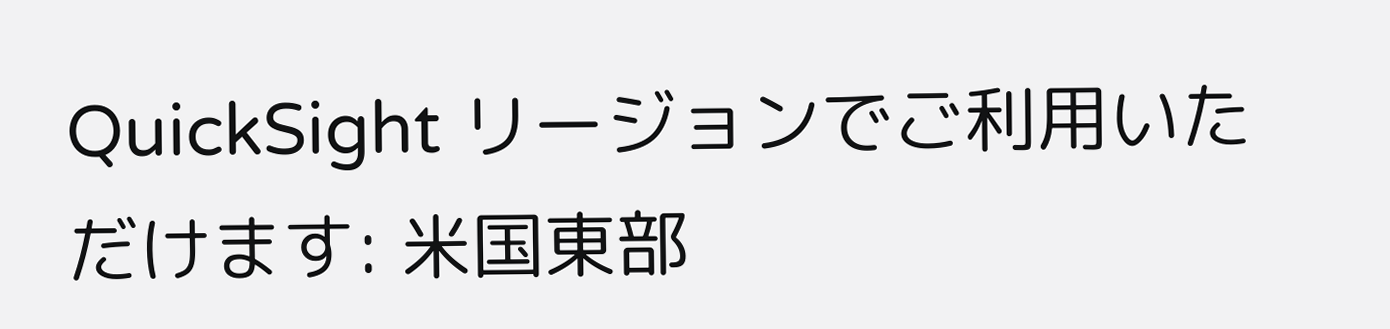QuickSight リージョンでご利用いただけます: 米国東部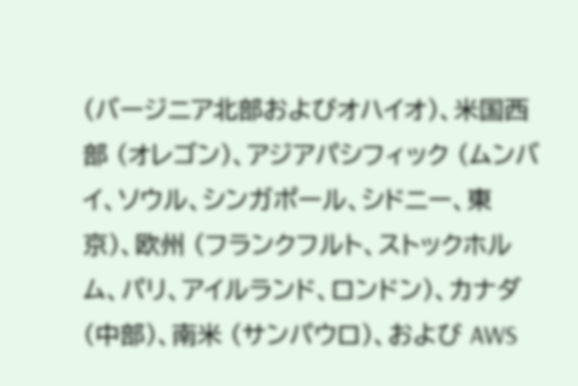(バージニア北部およびオハイオ)、米国西部 (オレゴン)、アジアパシフィック (ムンバイ、ソウル、シンガポール、シドニー、東京)、欧州 (フランクフルト、ストックホルム、パリ、アイルランド、ロンドン)、カナダ (中部)、南米 (サンパウロ)、および AWS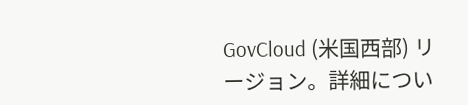GovCloud (米国西部) リージョン。詳細につい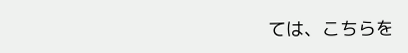ては、こちらを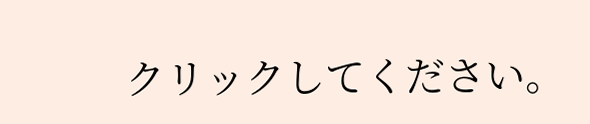クリックしてください。